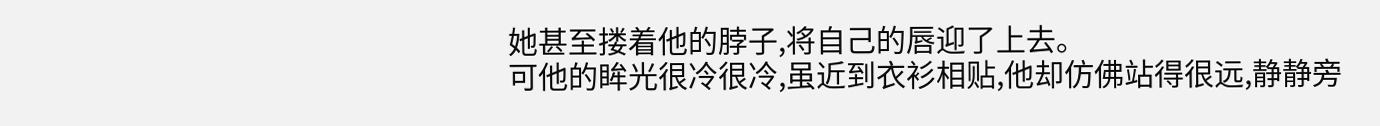她甚至搂着他的脖子,将自己的唇迎了上去。
可他的眸光很冷很冷,虽近到衣衫相贴,他却仿佛站得很远,静静旁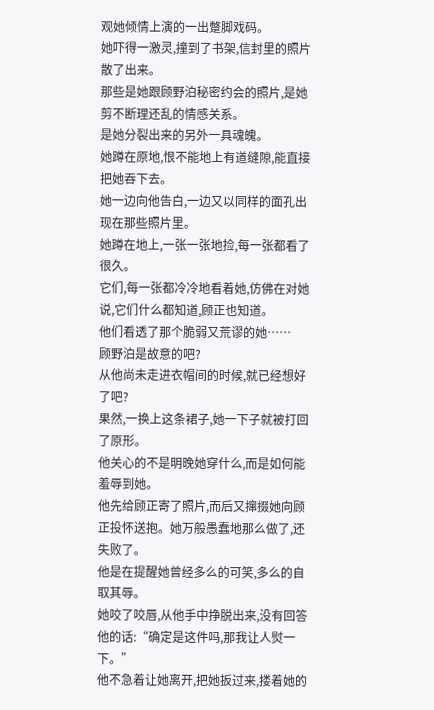观她倾情上演的一出蹩脚戏码。
她吓得一激灵,撞到了书架,信封里的照片散了出来。
那些是她跟顾野泊秘密约会的照片,是她剪不断理还乱的情感关系。
是她分裂出来的另外一具魂魄。
她蹲在原地,恨不能地上有道缝隙,能直接把她吞下去。
她一边向他告白,一边又以同样的面孔出现在那些照片里。
她蹲在地上,一张一张地捡,每一张都看了很久。
它们,每一张都冷冷地看着她,仿佛在对她说,它们什么都知道,顾正也知道。
他们看透了那个脆弱又荒谬的她……
顾野泊是故意的吧?
从他尚未走进衣帽间的时候,就已经想好了吧?
果然,一换上这条裙子,她一下子就被打回了原形。
他关心的不是明晚她穿什么,而是如何能羞辱到她。
他先给顾正寄了照片,而后又撺掇她向顾正投怀送抱。她万般愚蠢地那么做了,还失败了。
他是在提醒她曾经多么的可笑,多么的自取其辱。
她咬了咬唇,从他手中挣脱出来,没有回答他的话:“确定是这件吗,那我让人熨一下。”
他不急着让她离开,把她扳过来,搂着她的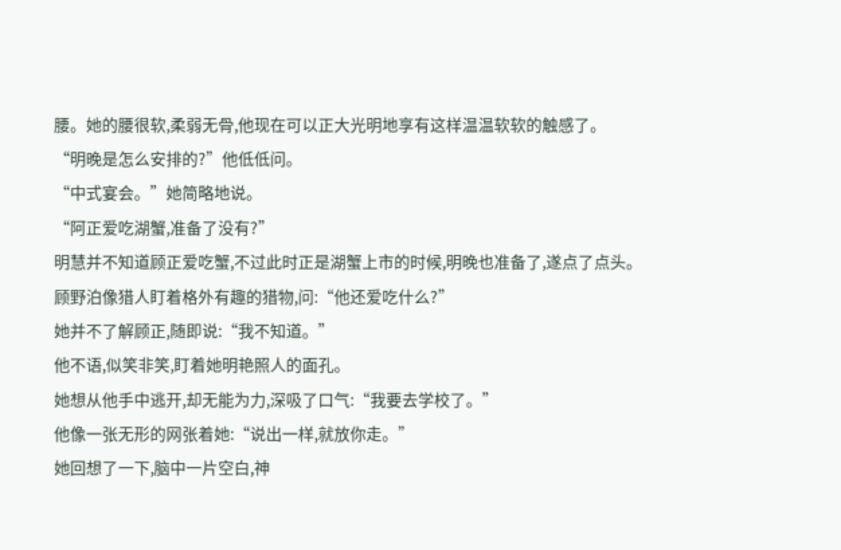腰。她的腰很软,柔弱无骨,他现在可以正大光明地享有这样温温软软的触感了。
“明晚是怎么安排的?”他低低问。
“中式宴会。”她简略地说。
“阿正爱吃湖蟹,准备了没有?”
明慧并不知道顾正爱吃蟹,不过此时正是湖蟹上市的时候,明晚也准备了,遂点了点头。
顾野泊像猎人盯着格外有趣的猎物,问:“他还爱吃什么?”
她并不了解顾正,随即说:“我不知道。”
他不语,似笑非笑,盯着她明艳照人的面孔。
她想从他手中逃开,却无能为力,深吸了口气:“我要去学校了。”
他像一张无形的网张着她:“说出一样,就放你走。”
她回想了一下,脑中一片空白,神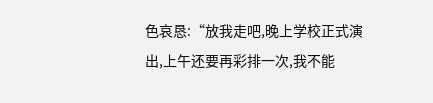色哀恳:“放我走吧,晚上学校正式演出,上午还要再彩排一次,我不能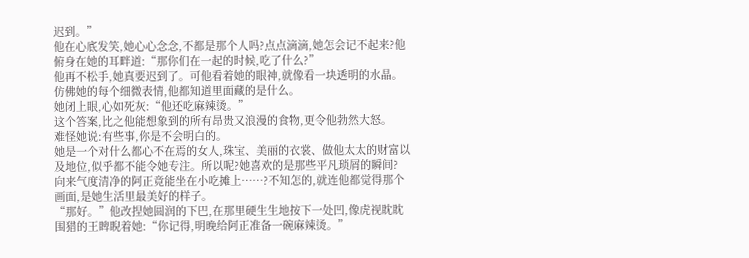迟到。”
他在心底发笑,她心心念念,不都是那个人吗?点点滴滴,她怎会记不起来?他俯身在她的耳畔道:“那你们在一起的时候,吃了什么?”
他再不松手,她真要迟到了。可他看着她的眼神,就像看一块透明的水晶。仿佛她的每个细微表情,他都知道里面藏的是什么。
她闭上眼,心如死灰:“他还吃麻辣烫。”
这个答案,比之他能想象到的所有昂贵又浪漫的食物,更令他勃然大怒。
难怪她说:有些事,你是不会明白的。
她是一个对什么都心不在焉的女人,珠宝、美丽的衣裳、做他太太的财富以及地位,似乎都不能令她专注。所以呢?她喜欢的是那些平凡琐屑的瞬间?
向来气度清净的阿正竟能坐在小吃摊上……?不知怎的,就连他都觉得那个画面,是她生活里最美好的样子。
“那好。”他改捏她圆润的下巴,在那里硬生生地按下一处凹,像虎视眈眈围猎的王睥睨着她:“你记得,明晚给阿正准备一碗麻辣烫。”